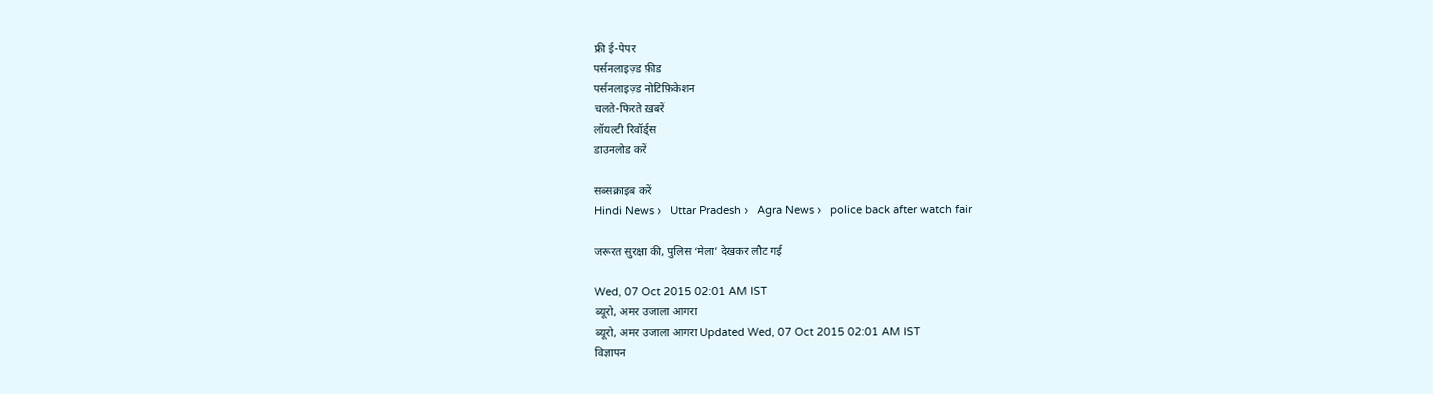फ्री ई-पेपर
पर्सनलाइज़्ड फ़ीड
पर्सनलाइज़्ड नोटिफ़िकेशन
चलते-फिरते ख़बरें
लॉयल्टी रिवॉर्ड्स
डाउनलोड करें

सब्सक्राइब करें
Hindi News ›   Uttar Pradesh ›   Agra News ›   police back after watch fair

जरूरत सुरक्षा की, पुलिस ‘मेला’ देखकर लौट गई

Wed, 07 Oct 2015 02:01 AM IST
ब्यूरो, अमर उजाला आगरा
ब्यूरो, अमर उजाला आगरा Updated Wed, 07 Oct 2015 02:01 AM IST
विज्ञापन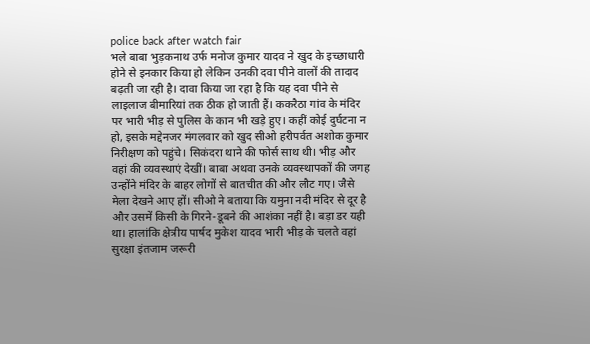police back after watch fair
भले बाबा भुड़कनाथ उर्फ मनोज कुमार यादव ने खुद के इच्छाधारी होने से इनकार किया हो लेकिन उनकी दवा पीने वालों की तादाद बढ़ती जा रही है। दावा किया जा रहा है कि यह दवा पीने से लाइलाज बीमारियां तक ठीक हो जाती हैं। ककरैठा गांव के मंदिर पर भारी भीड़ से पुलिस के कान भी खड़े हुए। कहीं कोई दुर्घटना न हो, इसके मद्देनजर मंगलवार को खुद सीओ हरीपर्वत अशोक कुमार निरीक्षण को पहुंचे। सिकंदरा थाने की फोर्स साथ थी। भीड़ और वहां की व्यवस्थाएं देखीं। बाबा अथवा उनके व्यवस्थापकों की जगह उन्होंने मंदिर के बाहर लोगों से बातचीत की और लौट गए। जैसे मेला देखने आए हों। सीओ ने बताया कि यमुना नदी मंदिर से दूर है और उसमें किसी के गिरने-डूबने की आशंका नहीं है। बड़ा डर यही था। हालांकि क्षेत्रीय पार्षद मुकेश यादव भारी भीड़ के चलते वहां सुरक्षा इंतजाम जरूरी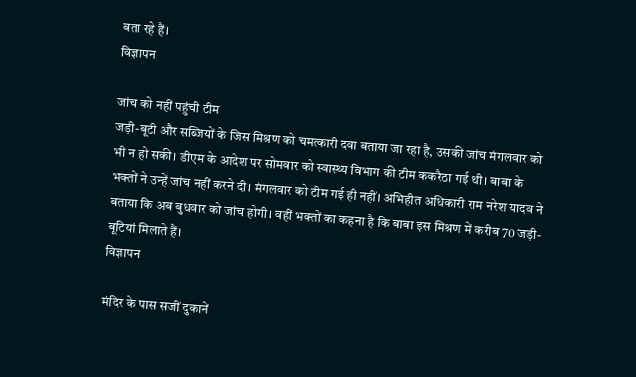बता रहे हैं।
विज्ञापन

जांच को नहीं पहुंची टीम
जड़ी-बूटी और सब्जियों के जिस मिश्रण को चमत्कारी दवा बताया जा रहा है, उसकी जांच मंगलवार को भी न हो सकी। डीएम के आदेश पर सोमवार को स्वास्थ्य विभाग की टीम ककरैठा गई थी। बाबा के भक्तों ने उन्हें जांच नहीं करने दी। मंगलवार को टीम गई ही नहीं। अभिहीत अधिकारी राम नरेश यादव ने बताया कि अब बुधवार को जांच होगी। वहीं भक्तों का कहना है कि बाबा इस मिश्रण में करीब 70 जड़ी-बूटियां मिलाते हैं।
विज्ञापन

मंदिर के पास सजीं दुकानें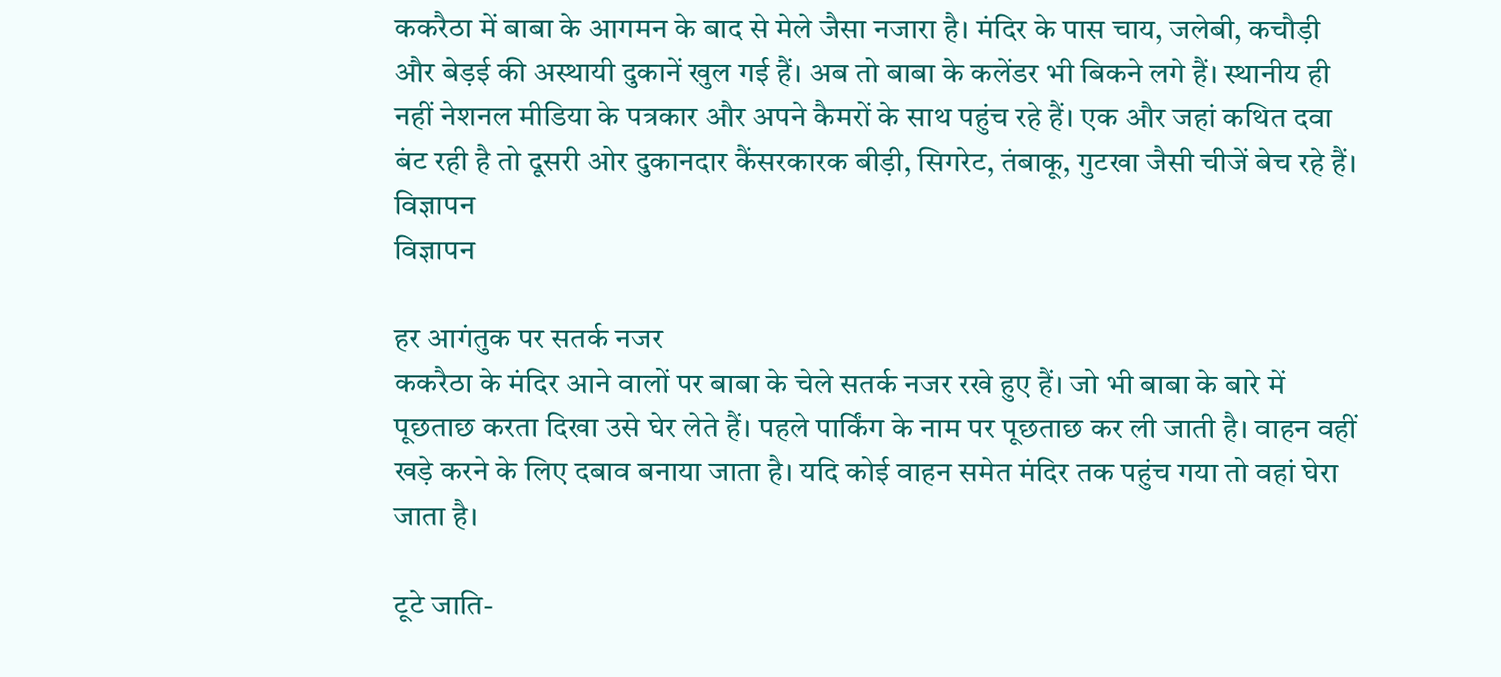ककरैठा में बाबा के आगमन के बाद से मेले जैसा नजारा है। मंदिर के पास चाय, जलेबी, कचौड़ी और बेड़ई की अस्थायी दुकानें खुल गई हैं। अब तो बाबा के कलेंडर भी बिकने लगे हैं। स्थानीय ही नहीं नेशनल मीडिया के पत्रकार और अपने कैमरों के साथ पहुंच रहे हैं। एक और जहां कथित दवा बंट रही है तो दूसरी ओर दुकानदार कैंसरकारक बीड़ी, सिगरेट, तंबाकू, गुटखा जैसी चीजें बेच रहे हैं।
विज्ञापन
विज्ञापन

हर आगंतुक पर सतर्क नजर
ककरैठा के मंदिर आने वालों पर बाबा के चेले सतर्क नजर रखे हुए हैं। जो भी बाबा के बारे में पूछताछ करता दिखा उसे घेर लेते हैं। पहले पार्किंग के नाम पर पूछताछ कर ली जाती है। वाहन वहीं खड़े करने के लिए दबाव बनाया जाता है। यदि कोई वाहन समेत मंदिर तक पहुंच गया तो वहां घेरा जाता है।

टूटे जाति-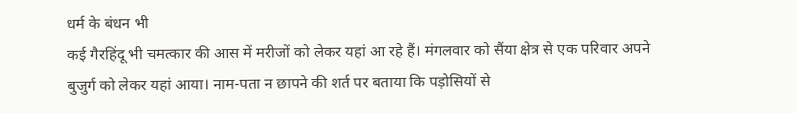धर्म के बंधन भी
कई गैरहिंदू भी चमत्कार की आस में मरीजों को लेकर यहां आ रहे हैं। मंगलवार को सैंया क्षेत्र से एक परिवार अपने बुजुर्ग को लेकर यहां आया। नाम-पता न छापने की शर्त पर बताया कि पड़ोसियों से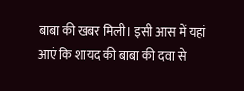बाबा की खबर मिली। इसी आस में यहां आएं कि शायद की बाबा की दवा से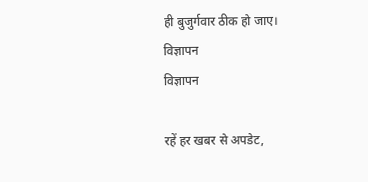ही बुजुर्गवार ठीक हो जाए।
विज्ञापन
विज्ञापन

रहें हर खबर से अपडेट,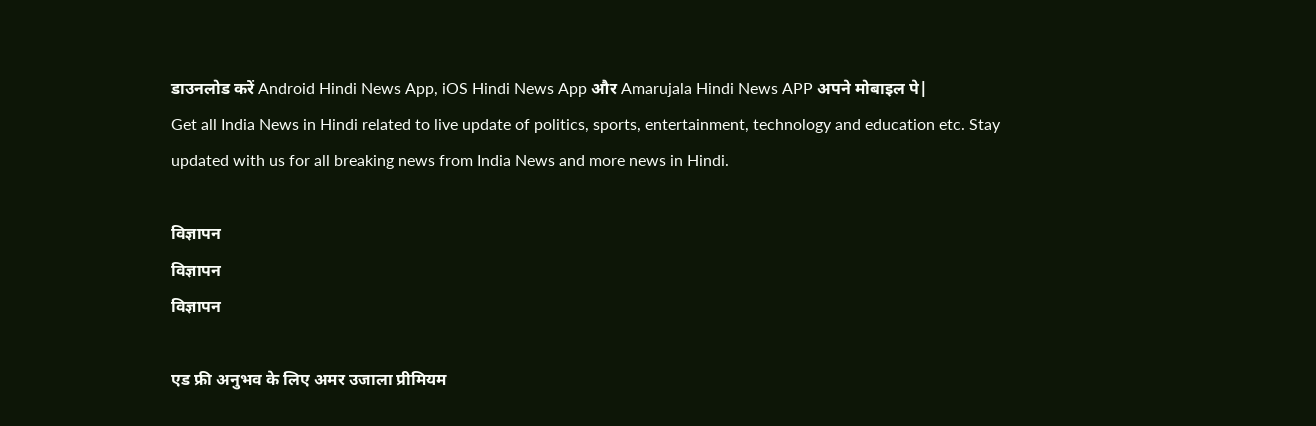डाउनलोड करें Android Hindi News App, iOS Hindi News App और Amarujala Hindi News APP अपने मोबाइल पे|
Get all India News in Hindi related to live update of politics, sports, entertainment, technology and education etc. Stay updated with us for all breaking news from India News and more news in Hindi.

विज्ञापन
विज्ञापन
विज्ञापन

एड फ्री अनुभव के लिए अमर उजाला प्रीमियम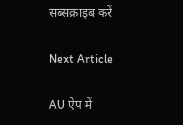सब्सक्राइब करें

Next Article

AU ऐप में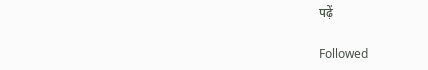पढ़ें

Followed